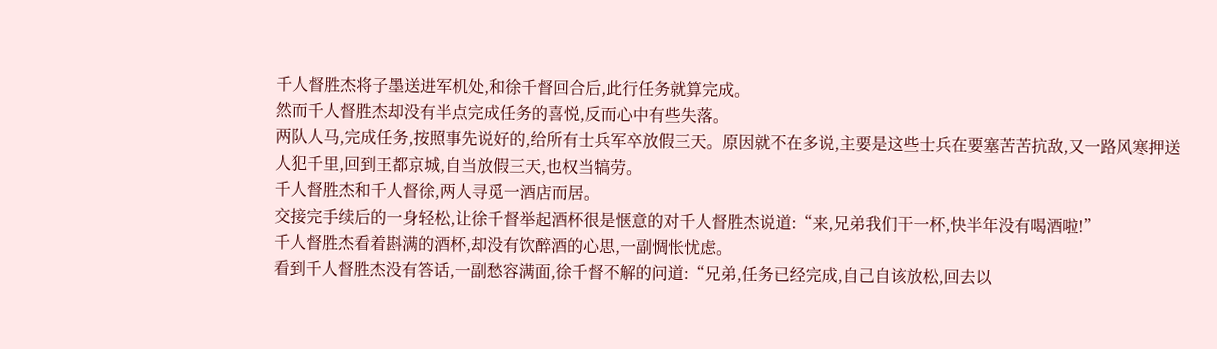千人督胜杰将子墨送进军机处,和徐千督回合后,此行任务就算完成。
然而千人督胜杰却没有半点完成任务的喜悦,反而心中有些失落。
两队人马,完成任务,按照事先说好的,给所有士兵军卒放假三天。原因就不在多说,主要是这些士兵在要塞苦苦抗敌,又一路风寒押送人犯千里,回到王都京城,自当放假三天,也权当犒劳。
千人督胜杰和千人督徐,两人寻觅一酒店而居。
交接完手续后的一身轻松,让徐千督举起酒杯很是惬意的对千人督胜杰说道:“来,兄弟我们干一杯,快半年没有喝酒啦!”
千人督胜杰看着斟满的酒杯,却没有饮醉酒的心思,一副惆怅忧虑。
看到千人督胜杰没有答话,一副愁容满面,徐千督不解的问道:“兄弟,任务已经完成,自己自该放松,回去以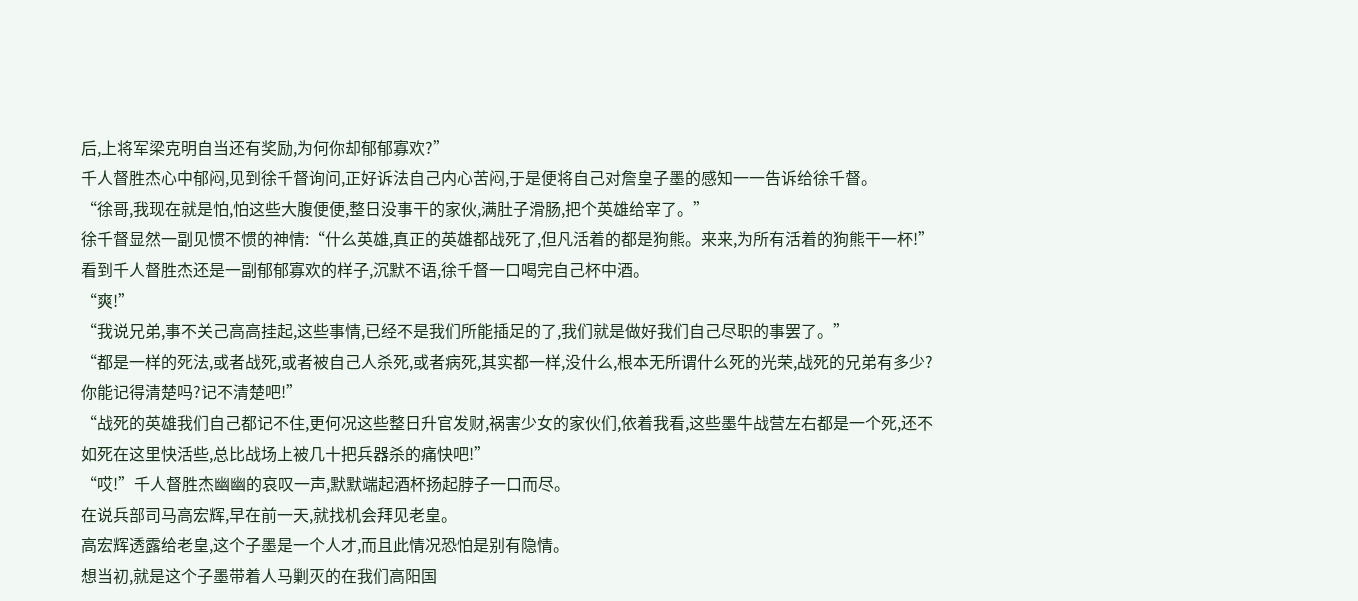后,上将军梁克明自当还有奖励,为何你却郁郁寡欢?”
千人督胜杰心中郁闷,见到徐千督询问,正好诉法自己内心苦闷,于是便将自己对詹皇子墨的感知一一告诉给徐千督。
“徐哥,我现在就是怕,怕这些大腹便便,整日没事干的家伙,满肚子滑肠,把个英雄给宰了。”
徐千督显然一副见惯不惯的神情:“什么英雄,真正的英雄都战死了,但凡活着的都是狗熊。来来,为所有活着的狗熊干一杯!”
看到千人督胜杰还是一副郁郁寡欢的样子,沉默不语,徐千督一口喝完自己杯中酒。
“爽!”
“我说兄弟,事不关己高高挂起,这些事情,已经不是我们所能插足的了,我们就是做好我们自己尽职的事罢了。”
“都是一样的死法,或者战死,或者被自己人杀死,或者病死,其实都一样,没什么,根本无所谓什么死的光荣,战死的兄弟有多少?你能记得清楚吗?记不清楚吧!”
“战死的英雄我们自己都记不住,更何况这些整日升官发财,祸害少女的家伙们,依着我看,这些墨牛战营左右都是一个死,还不如死在这里快活些,总比战场上被几十把兵器杀的痛快吧!”
“哎!”千人督胜杰幽幽的哀叹一声,默默端起酒杯扬起脖子一口而尽。
在说兵部司马高宏辉,早在前一天,就找机会拜见老皇。
高宏辉透露给老皇,这个子墨是一个人才,而且此情况恐怕是别有隐情。
想当初,就是这个子墨带着人马剿灭的在我们高阳国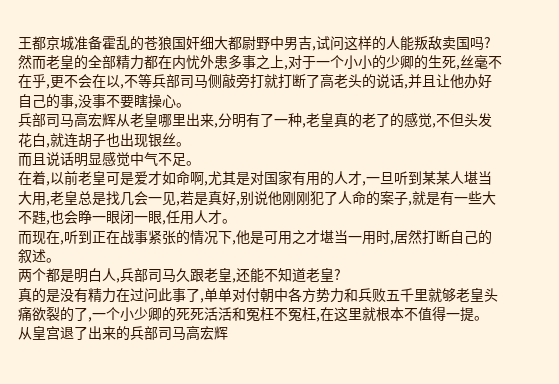王都京城准备霍乱的苍狼国奸细大都尉野中男吉,试问这样的人能叛敌卖国吗?
然而老皇的全部精力都在内忧外患多事之上,对于一个小小的少卿的生死,丝毫不在乎,更不会在以,不等兵部司马侧敲旁打就打断了高老头的说话,并且让他办好自己的事,没事不要瞎操心。
兵部司马高宏辉从老皇哪里出来,分明有了一种,老皇真的老了的感觉,不但头发花白,就连胡子也出现银丝。
而且说话明显感觉中气不足。
在着,以前老皇可是爱才如命啊,尤其是对国家有用的人才,一旦听到某某人堪当大用,老皇总是找几会一见,若是真好,别说他刚刚犯了人命的案子,就是有一些大不韪,也会睁一眼闭一眼,任用人才。
而现在,听到正在战事紧张的情况下,他是可用之才堪当一用时,居然打断自己的叙述。
两个都是明白人,兵部司马久跟老皇,还能不知道老皇?
真的是没有精力在过问此事了,单单对付朝中各方势力和兵败五千里就够老皇头痛欲裂的了,一个小少卿的死死活活和冤枉不冤枉,在这里就根本不值得一提。
从皇宫退了出来的兵部司马高宏辉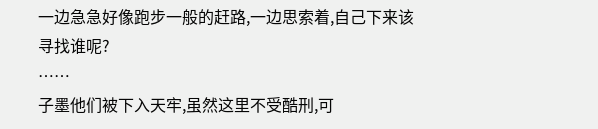一边急急好像跑步一般的赶路,一边思索着,自己下来该寻找谁呢?
……
子墨他们被下入天牢,虽然这里不受酷刑,可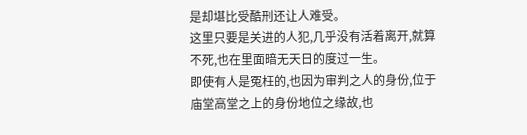是却堪比受酷刑还让人难受。
这里只要是关进的人犯,几乎没有活着离开,就算不死,也在里面暗无天日的度过一生。
即使有人是冤枉的,也因为审判之人的身份,位于庙堂高堂之上的身份地位之缘故,也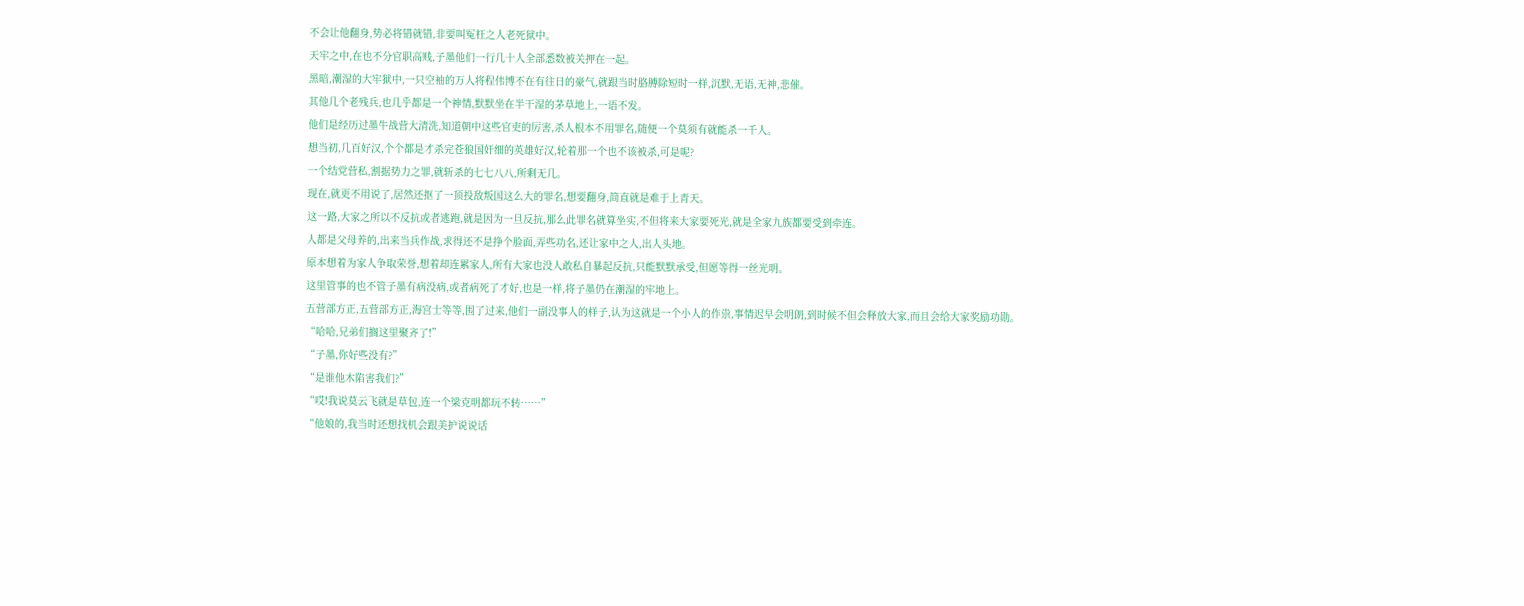不会让他翻身,势必将错就错,非要叫冤枉之人老死狱中。
天牢之中,在也不分官职高贱,子墨他们一行几十人全部悉数被关押在一起。
黑暗,潮湿的大牢狱中,一只空袖的万人将程伟博不在有往日的豪气,就跟当时胳膊除短时一样,沉默,无语,无神,悲催。
其他几个老残兵,也几乎都是一个神情,默默坐在半干湿的茅草地上,一语不发。
他们是经历过墨牛战营大清洗,知道朝中这些官吏的厉害,杀人根本不用罪名,随便一个莫须有就能杀一千人。
想当初,几百好汉,个个都是才杀完苍狼国奸细的英雄好汉,轮着那一个也不该被杀,可是呢?
一个结党营私,割据势力之罪,就斩杀的七七八八,所剩无几。
现在,就更不用说了,居然还抠了一顶投敌叛国这么大的罪名,想要翻身,简直就是难于上青天。
这一路,大家之所以不反抗或者逃跑,就是因为一旦反抗,那么此罪名就算坐实,不但将来大家要死光,就是全家九族都要受到牵连。
人都是父母养的,出来当兵作战,求得还不是挣个脸面,弄些功名,还让家中之人,出人头地。
原本想着为家人争取荣誉,想着却连累家人,所有大家也没人敢私自暴起反抗,只能默默承受,但愿等得一丝光明。
这里管事的也不管子墨有病没病,或者病死了才好,也是一样,将子墨仍在潮湿的牢地上。
五营部方正,五营部方正,海宫士等等,围了过来,他们一副没事人的样子,认为这就是一个小人的作祟,事情迟早会明朗,到时候不但会释放大家,而且会给大家奖励功勋。
“哈哈,兄弟们搁这里聚齐了!”
“子墨,你好些没有?”
“是谁他木陷害我们?”
“哎!我说莫云飞就是草包,连一个梁克明都玩不转……”
“他娘的,我当时还想找机会跟美护说说话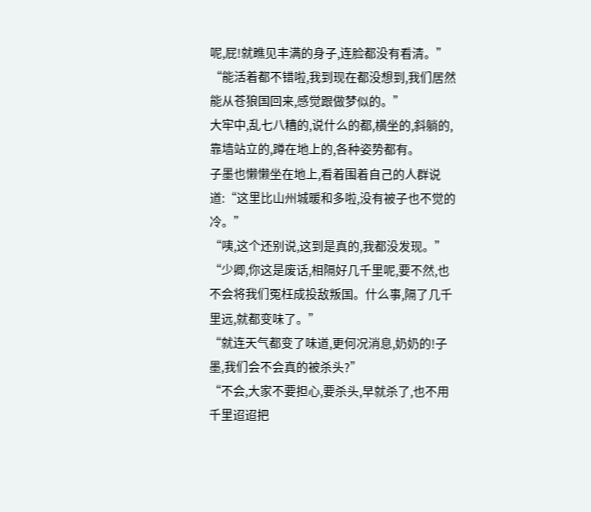呢,屁!就瞧见丰满的身子,连脸都没有看清。”
“能活着都不错啦,我到现在都没想到,我们居然能从苍狼国回来,感觉跟做梦似的。”
大牢中,乱七八糟的,说什么的都,横坐的,斜躺的,靠墙站立的,蹲在地上的,各种姿势都有。
子墨也懒懒坐在地上,看着围着自己的人群说道:“这里比山州城暖和多啦,没有被子也不觉的冷。”
“咦,这个还别说,这到是真的,我都没发现。”
“少卿,你这是废话,相隔好几千里呢,要不然,也不会将我们冤枉成投敌叛国。什么事,隔了几千里远,就都变味了。”
“就连天气都变了味道,更何况消息,奶奶的!子墨,我们会不会真的被杀头?”
“不会,大家不要担心,要杀头,早就杀了,也不用千里迢迢把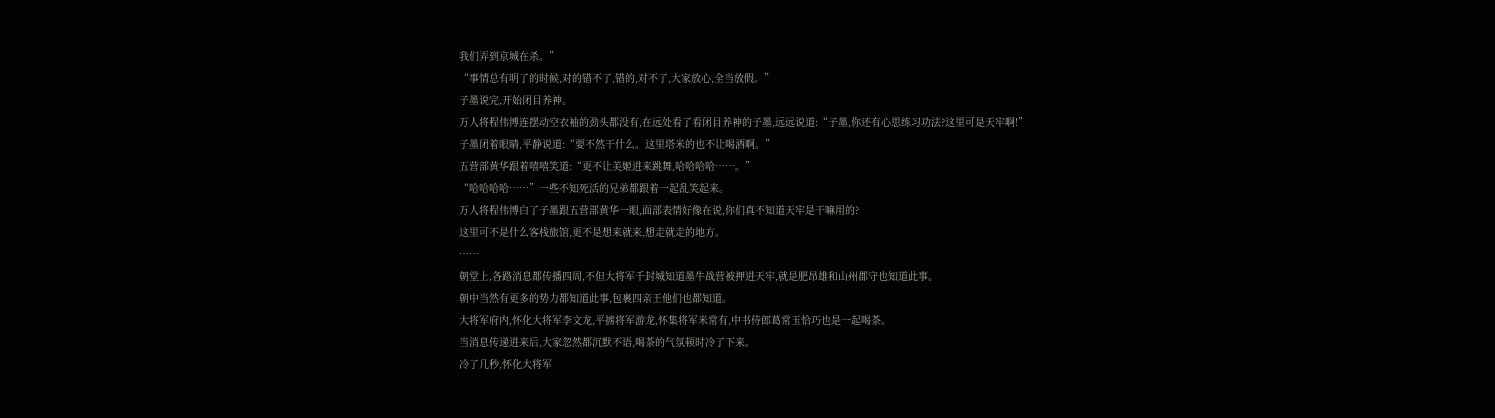我们弄到京城在杀。”
“事情总有明了的时候,对的错不了,错的,对不了,大家放心,全当放假。”
子墨说完,开始闭目养神。
万人将程伟博连摆动空衣袖的劲头都没有,在远处看了看闭目养神的子墨,远远说道:“子墨,你还有心思练习功法?这里可是天牢啊!”
子墨闭着眼睛,平静说道:“要不然干什么。这里塔米的也不让喝酒啊。”
五营部黄华跟着嘻嘻笑道:“更不让美姬进来跳舞,哈哈哈哈……。”
“哈哈哈哈……”一些不知死活的兄弟都跟着一起乱笑起来。
万人将程伟博白了子墨跟五营部黄华一眼,面部表情好像在说,你们真不知道天牢是干嘛用的?
这里可不是什么客栈旅馆,更不是想来就来,想走就走的地方。
……
朝堂上,各路消息都传播四周,不但大将军千封城知道墨牛战营被押进天牢,就是肥昂雄和山州郡守也知道此事。
朝中当然有更多的势力都知道此事,包裹四亲王他们也都知道。
大将军府内,怀化大将军李文龙,平掳将军游龙,怀集将军米常有,中书侍郎葛常玉恰巧也是一起喝茶。
当消息传递进来后,大家忽然都沉默不语,喝茶的气氛顿时冷了下来。
冷了几秒,怀化大将军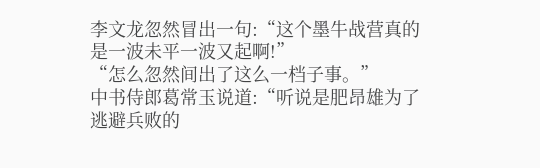李文龙忽然冒出一句:“这个墨牛战营真的是一波未平一波又起啊!”
“怎么忽然间出了这么一档子事。”
中书侍郎葛常玉说道:“听说是肥昂雄为了逃避兵败的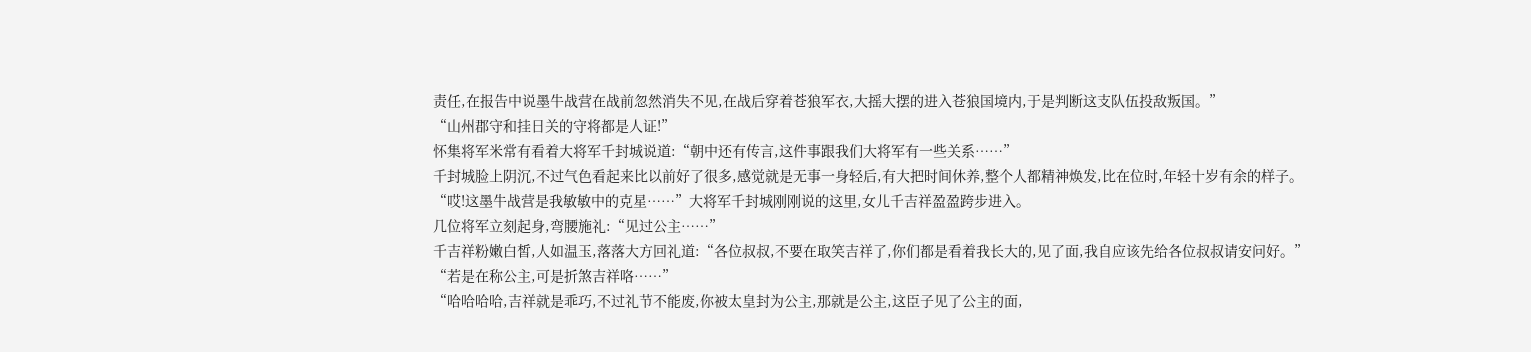责任,在报告中说墨牛战营在战前忽然消失不见,在战后穿着苍狼军衣,大摇大摆的进入苍狼国境内,于是判断这支队伍投敌叛国。”
“山州郡守和挂日关的守将都是人证!”
怀集将军米常有看着大将军千封城说道:“朝中还有传言,这件事跟我们大将军有一些关系……”
千封城脸上阴沉,不过气色看起来比以前好了很多,感觉就是无事一身轻后,有大把时间休养,整个人都精神焕发,比在位时,年轻十岁有余的样子。
“哎!这墨牛战营是我敏敏中的克星……”大将军千封城刚刚说的这里,女儿千吉祥盈盈跨步进入。
几位将军立刻起身,弯腰施礼:“见过公主……”
千吉祥粉嫩白皙,人如温玉,落落大方回礼道:“各位叔叔,不要在取笑吉祥了,你们都是看着我长大的,见了面,我自应该先给各位叔叔请安问好。”
“若是在称公主,可是折煞吉祥咯……”
“哈哈哈哈,吉祥就是乖巧,不过礼节不能废,你被太皇封为公主,那就是公主,这臣子见了公主的面,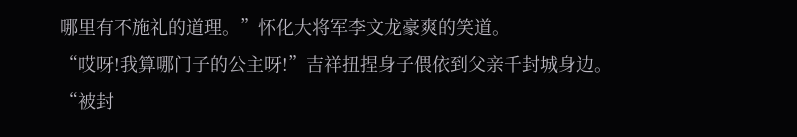哪里有不施礼的道理。”怀化大将军李文龙豪爽的笑道。
“哎呀!我算哪门子的公主呀!”吉祥扭捏身子偎依到父亲千封城身边。
“被封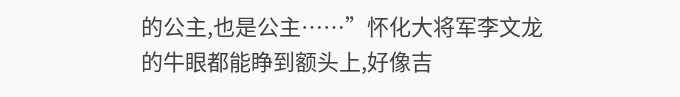的公主,也是公主……”怀化大将军李文龙的牛眼都能睁到额头上,好像吉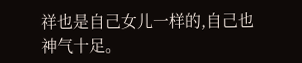祥也是自己女儿一样的,自己也神气十足。